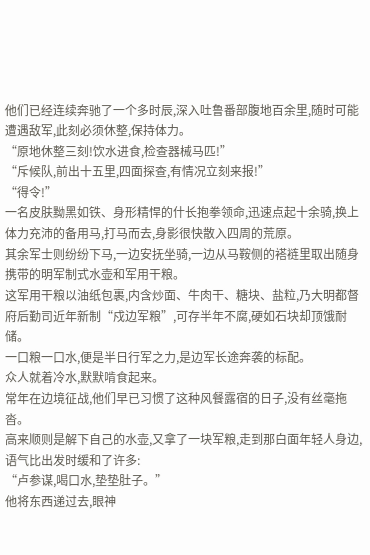他们已经连续奔驰了一个多时辰,深入吐鲁番部腹地百余里,随时可能遭遇敌军,此刻必须休整,保持体力。
“原地休整三刻!饮水进食,检查器械马匹!”
“斥候队,前出十五里,四面探查,有情况立刻来报!”
“得令!”
一名皮肤黝黑如铁、身形精悍的什长抱拳领命,迅速点起十余骑,换上体力充沛的备用马,打马而去,身影很快散入四周的荒原。
其余军士则纷纷下马,一边安抚坐骑,一边从马鞍侧的褡裢里取出随身携带的明军制式水壶和军用干粮。
这军用干粮以油纸包裹,内含炒面、牛肉干、糖块、盐粒,乃大明都督府后勤司近年新制“戍边军粮”,可存半年不腐,硬如石块却顶饿耐储。
一口粮一口水,便是半日行军之力,是边军长途奔袭的标配。
众人就着冷水,默默啃食起来。
常年在边境征战,他们早已习惯了这种风餐露宿的日子,没有丝毫拖沓。
高来顺则是解下自己的水壶,又拿了一块军粮,走到那白面年轻人身边,语气比出发时缓和了许多:
“卢参谋,喝口水,垫垫肚子。”
他将东西递过去,眼神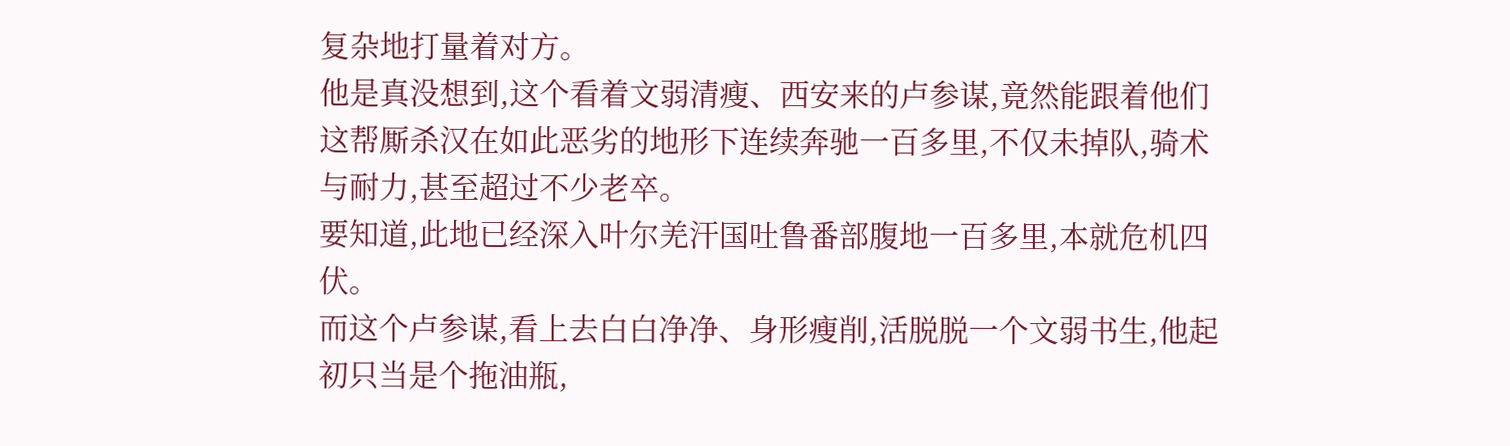复杂地打量着对方。
他是真没想到,这个看着文弱清瘦、西安来的卢参谋,竟然能跟着他们这帮厮杀汉在如此恶劣的地形下连续奔驰一百多里,不仅未掉队,骑术与耐力,甚至超过不少老卒。
要知道,此地已经深入叶尔羌汗国吐鲁番部腹地一百多里,本就危机四伏。
而这个卢参谋,看上去白白净净、身形瘦削,活脱脱一个文弱书生,他起初只当是个拖油瓶,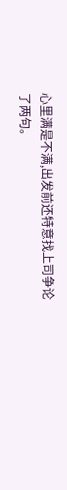心里满是不满,出发前还特意找上司争论了两句。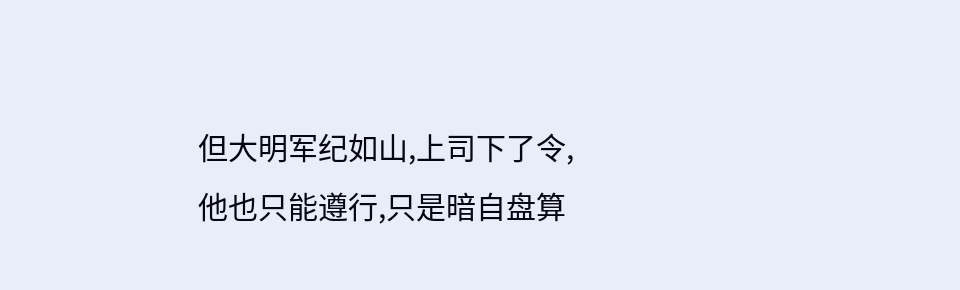但大明军纪如山,上司下了令,他也只能遵行,只是暗自盘算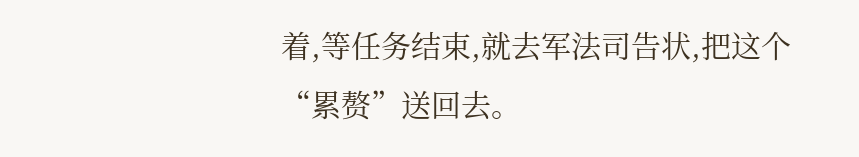着,等任务结束,就去军法司告状,把这个“累赘”送回去。